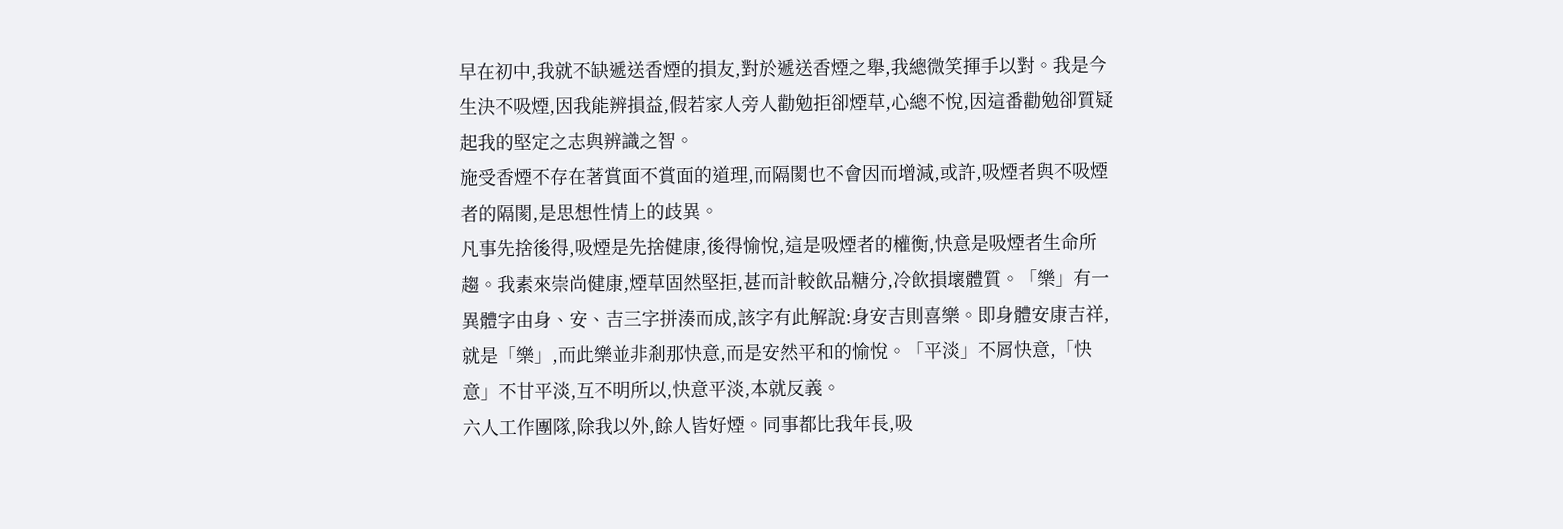早在初中,我就不缺遞送香煙的損友,對於遞送香煙之舉,我總微笑揮手以對。我是今生決不吸煙,因我能辨損益,假若家人旁人勸勉拒卻煙草,心總不悅,因這番勸勉卻質疑起我的堅定之志與辨識之智。
施受香煙不存在著賞面不賞面的道理,而隔閡也不會因而增減,或許,吸煙者與不吸煙者的隔閡,是思想性情上的歧異。
凡事先捨後得,吸煙是先捨健康,後得愉悅,這是吸煙者的權衡,快意是吸煙者生命所趨。我素來崇尚健康,煙草固然堅拒,甚而計較飲品糖分,冷飲損壞體質。「樂」有一異體字由身、安、吉三字拼湊而成,該字有此解說:身安吉則喜樂。即身體安康吉祥,就是「樂」,而此樂並非剎那快意,而是安然平和的愉悅。「平淡」不屑快意,「快意」不甘平淡,互不明所以,快意平淡,本就反義。
六人工作團隊,除我以外,餘人皆好煙。同事都比我年長,吸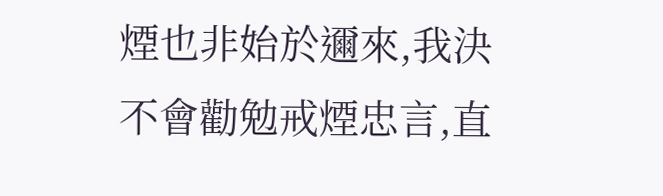煙也非始於邇來,我決不會勸勉戒煙忠言,直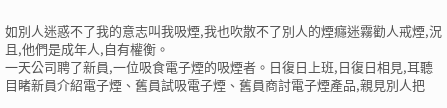如別人迷惑不了我的意志叫我吸煙,我也吹散不了別人的煙癮迷霧勸人戒煙,況且,他們是成年人,自有權衡。
一天公司聘了新員,一位吸食電子煙的吸煙者。日復日上班,日復日相見,耳聽目睹新員介紹電子煙、舊員試吸電子煙、舊員商討電子煙產品,親見別人把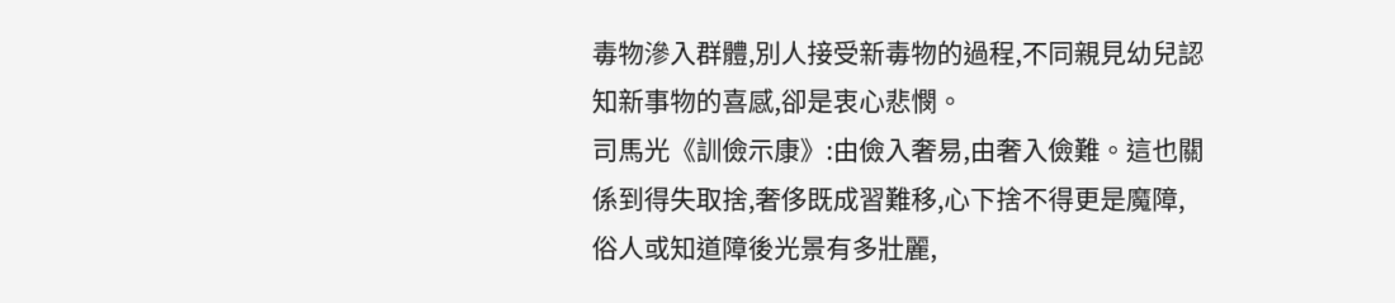毒物滲入群體,別人接受新毒物的過程,不同親見幼兒認知新事物的喜感,卻是衷心悲憫。
司馬光《訓儉示康》:由儉入奢易,由奢入儉難。這也關係到得失取捨,奢侈既成習難移,心下捨不得更是魔障,俗人或知道障後光景有多壯麗,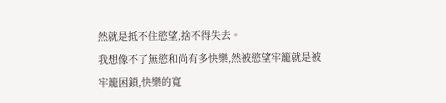然就是抵不住慾望,捨不得失去。
我想像不了無慾和尚有多快樂,然被慾望牢籠就是被牢籠困鎖,快樂的寬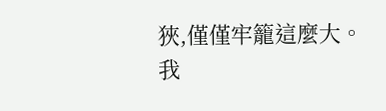狹,僅僅牢籠這麼大。
我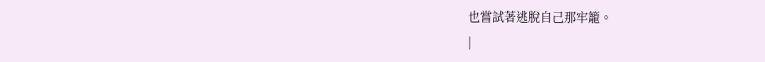也嘗試著逃脫自己那牢籠。
|